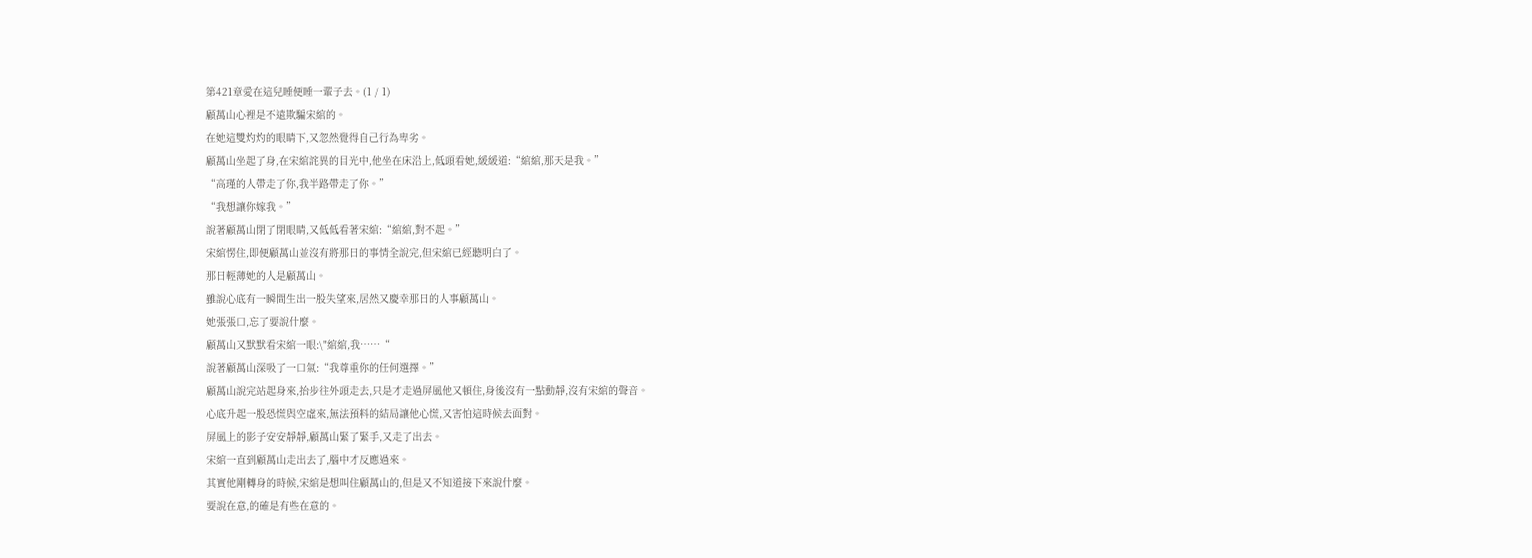第421章愛在這兒睡便睡一輩子去。(1 / 1)
顧萬山心裡是不遠欺騙宋綰的。
在她這雙灼灼的眼睛下,又忽然覺得自己行為卑劣。
顧萬山坐起了身,在宋綰詫異的目光中,他坐在床沿上,低頭看她,緩緩道:“綰綰,那天是我。”
“高瑾的人帶走了你,我半路帶走了你。”
“我想讓你嫁我。”
說著顧萬山閉了閉眼睛,又低低看著宋綰:“綰綰,對不起。”
宋綰愣住,即便顧萬山並沒有將那日的事情全說完,但宋綰已經聽明白了。
那日輕薄她的人是顧萬山。
雖說心底有一瞬間生出一股失望來,居然又慶幸那日的人事顧萬山。
她張張口,忘了要說什麼。
顧萬山又默默看宋綰一眼:\"綰綰,我……“
說著顧萬山深吸了一口氣:“我尊重你的任何選擇。”
顧萬山說完站起身來,抬步往外頭走去,只是才走過屏風他又頓住,身後沒有一點動靜,沒有宋綰的聲音。
心底升起一股恐慌與空虛來,無法預料的結局讓他心慌,又害怕這時候去面對。
屏風上的影子安安靜靜,顧萬山緊了緊手,又走了出去。
宋綰一直到顧萬山走出去了,腦中才反應過來。
其實他剛轉身的時候,宋綰是想叫住顧萬山的,但是又不知道接下來說什麼。
要說在意,的確是有些在意的。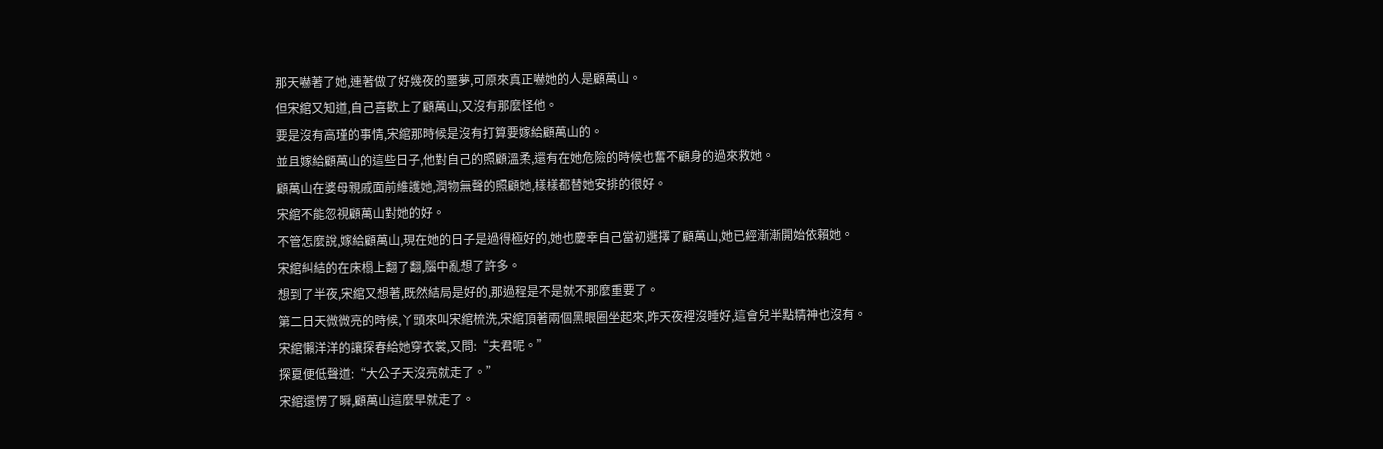那天嚇著了她,連著做了好幾夜的噩夢,可原來真正嚇她的人是顧萬山。
但宋綰又知道,自己喜歡上了顧萬山,又沒有那麼怪他。
要是沒有高瑾的事情,宋綰那時候是沒有打算要嫁給顧萬山的。
並且嫁給顧萬山的這些日子,他對自己的照顧溫柔,還有在她危險的時候也奮不顧身的過來救她。
顧萬山在婆母親戚面前維護她,潤物無聲的照顧她,樣樣都替她安排的很好。
宋綰不能忽視顧萬山對她的好。
不管怎麼說,嫁給顧萬山,現在她的日子是過得極好的,她也慶幸自己當初選擇了顧萬山,她已經漸漸開始依賴她。
宋綰糾結的在床榻上翻了翻,腦中亂想了許多。
想到了半夜,宋綰又想著,既然結局是好的,那過程是不是就不那麼重要了。
第二日天微微亮的時候,丫頭來叫宋綰梳洗,宋綰頂著兩個黑眼圈坐起來,昨天夜裡沒睡好,這會兒半點精神也沒有。
宋綰懶洋洋的讓探春給她穿衣裳,又問:“夫君呢。”
探夏便低聲道:“大公子天沒亮就走了。”
宋綰還愣了瞬,顧萬山這麼早就走了。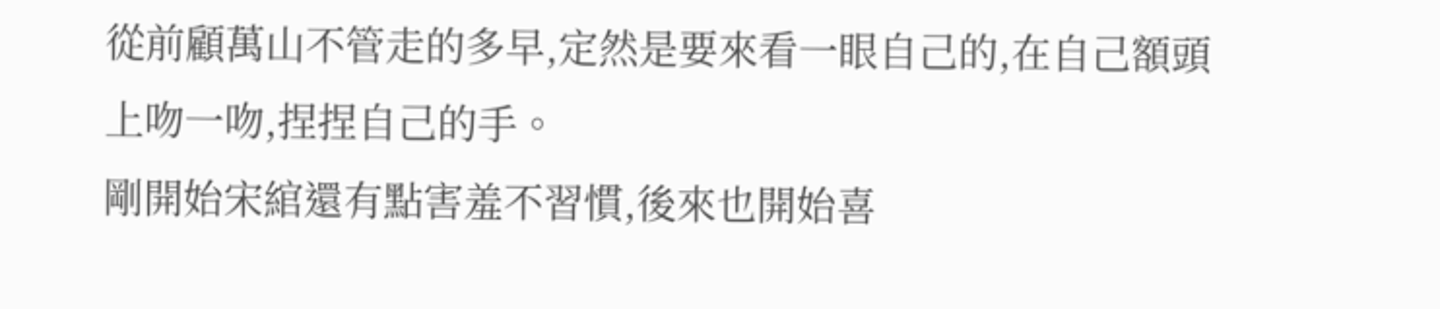從前顧萬山不管走的多早,定然是要來看一眼自己的,在自己額頭上吻一吻,捏捏自己的手。
剛開始宋綰還有點害羞不習慣,後來也開始喜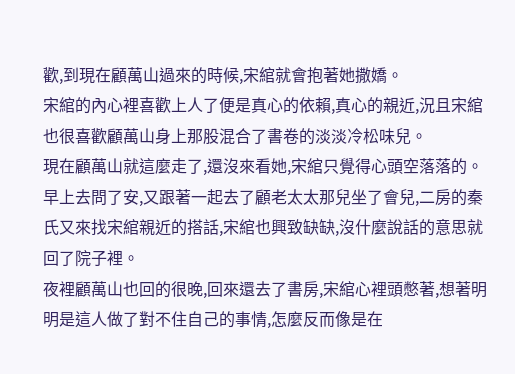歡,到現在顧萬山過來的時候,宋綰就會抱著她撒嬌。
宋綰的內心裡喜歡上人了便是真心的依賴,真心的親近,況且宋綰也很喜歡顧萬山身上那股混合了書卷的淡淡冷松味兒。
現在顧萬山就這麼走了,還沒來看她,宋綰只覺得心頭空落落的。
早上去問了安,又跟著一起去了顧老太太那兒坐了會兒,二房的秦氏又來找宋綰親近的搭話,宋綰也興致缺缺,沒什麼說話的意思就回了院子裡。
夜裡顧萬山也回的很晚,回來還去了書房,宋綰心裡頭憋著,想著明明是這人做了對不住自己的事情,怎麼反而像是在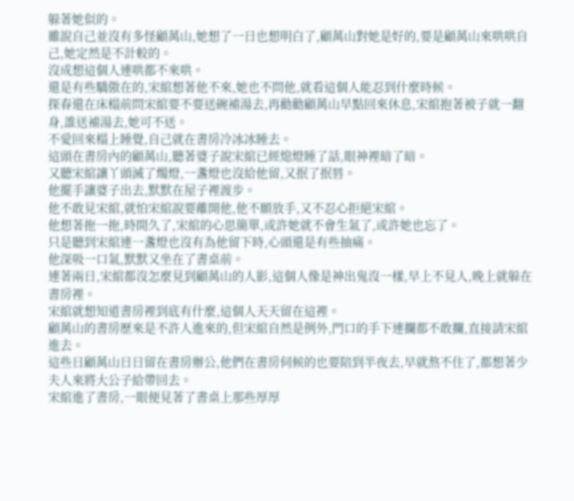躲著她似的。
雖說自己並沒有多怪顧萬山,她想了一日也想明白了,顧萬山對她是好的,要是顧萬山來哄哄自己,她定然是不計較的。
沒成想這個人連哄都不來哄。
還是有些驕傲在的,宋綰想著他不來,她也不問他,就看這個人能忍到什麼時候。
探春還在床榻前問宋綰要不要送碗補湯去,再勸勸顧萬山早點回來休息,宋綰抱著被子就一翻身,誰送補湯去,她可不送。
不愛回來榻上睡覺,自己就在書房冷冰冰睡去。
這頭在書房內的顧萬山,聽著婆子說宋綰已經熄燈睡了話,眼神裡暗了暗。
又聽宋綰讓丫頭滅了燭燈,一盞燈也沒給他留,又抿了抿唇。
他擺手讓婆子出去,默默在屋子裡渡步。
他不敢見宋綰,就怕宋綰說要離開他,他不願放手,又不忍心拒絕宋綰。
他想著拖一拖,時間久了,宋綰的心思簡單,或許她就不會生氣了,或許她也忘了。
只是聽到宋綰連一盞燈也沒有為他留下時,心頭還是有些抽痛。
他深吸一口氣,默默又坐在了書桌前。
連著兩日,宋綰都沒怎麼見到顧萬山的人影,這個人像是神出鬼沒一樣,早上不見人,晚上就躲在書房裡。
宋綰就想知道書房裡到底有什麼,這個人天天留在這裡。
顧萬山的書房歷來是不許人進來的,但宋綰自然是例外,門口的手下連攔都不敢攔,直接請宋綰進去。
這些日顧萬山日日留在書房辦公,他們在書房伺候的也要陪到半夜去,早就熬不住了,都想著少夫人來將大公子給帶回去。
宋綰進了書房,一眼便見著了書桌上那些厚厚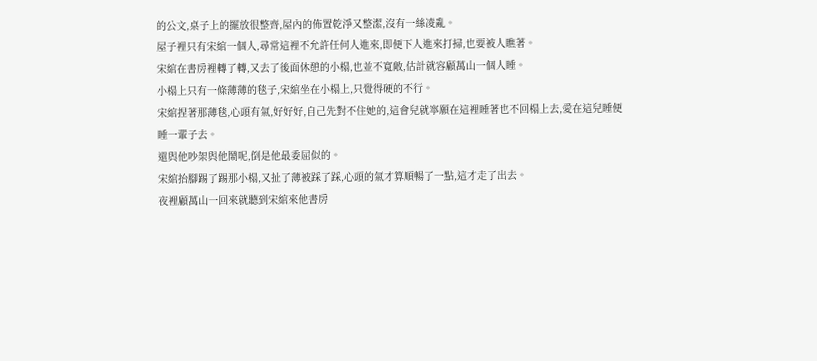的公文,桌子上的擺放很整齊,屋內的佈置乾淨又整潔,沒有一絲凌亂。
屋子裡只有宋綰一個人,尋常這裡不允許任何人進來,即便下人進來打掃,也要被人瞧著。
宋綰在書房裡轉了轉,又去了後面休憩的小榻,也並不寬敞,估計就容顧萬山一個人睡。
小榻上只有一條薄薄的毯子,宋綰坐在小榻上,只覺得硬的不行。
宋綰捏著那薄毯,心頭有氣,好好好,自己先對不住她的,這會兒就寧願在這裡睡著也不回榻上去,愛在這兒睡便睡一輩子去。
還與他吵架與他鬧呢,倒是他最委屈似的。
宋綰抬腳踢了踢那小榻,又扯了薄被踩了踩,心頭的氣才算順暢了一點,這才走了出去。
夜裡顧萬山一回來就聽到宋綰來他書房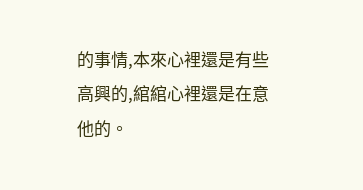的事情,本來心裡還是有些高興的,綰綰心裡還是在意他的。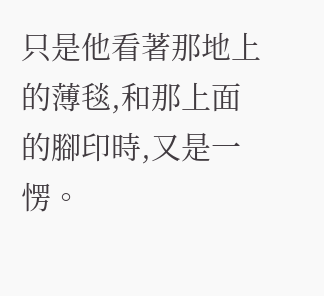只是他看著那地上的薄毯,和那上面的腳印時,又是一愣。